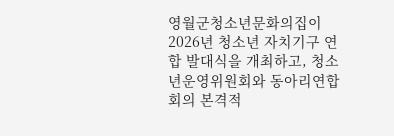영월군청소년문화의집이 2026년 청소년 자치기구 연합 발대식을 개최하고, 청소년운영위원회와 동아리연합회의 본격적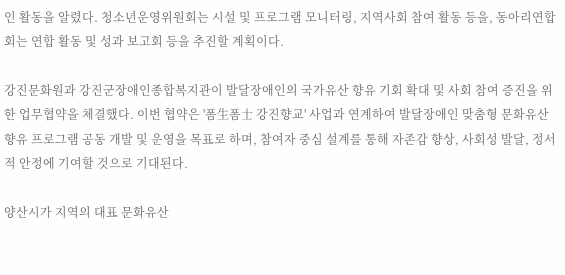인 활동을 알렸다. 청소년운영위원회는 시설 및 프로그램 모니터링, 지역사회 참여 활동 등을, 동아리연합회는 연합 활동 및 성과 보고회 등을 추진할 계획이다.

강진문화원과 강진군장애인종합복지관이 발달장애인의 국가유산 향유 기회 확대 및 사회 참여 증진을 위한 업무협약을 체결했다. 이번 협약은 '폼生폼士 강진향교' 사업과 연계하여 발달장애인 맞춤형 문화유산 향유 프로그램 공동 개발 및 운영을 목표로 하며, 참여자 중심 설계를 통해 자존감 향상, 사회성 발달, 정서적 안정에 기여할 것으로 기대된다.

양산시가 지역의 대표 문화유산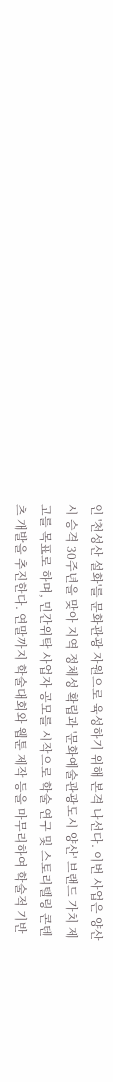인 '천성산 설화'를 문화관광 자원으로 육성하기 위해 본격 나선다. 이번 사업은 양산시 승격 30주년을 맞아 지역 정체성 확립과 '문화예술관광도시 양산' 브랜드 가치 제고를 목표로 하며, 민간위탁 사업자 공모를 시작으로 학술 연구 및 스토리텔링 콘텐츠 개발을 추진한다. 연말까지 학술대회와 웹툰 제작 등을 마무리하여 학술적 기반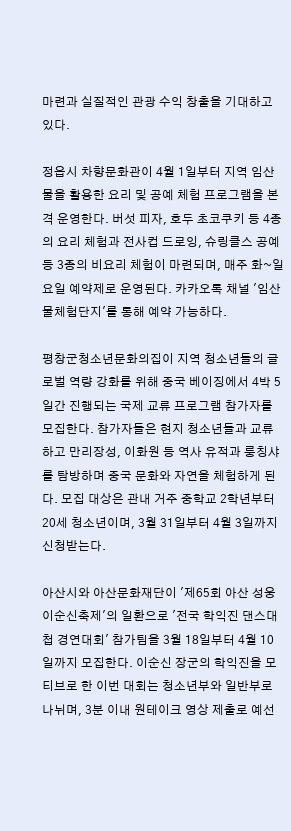마련과 실질적인 관광 수익 창출을 기대하고 있다.

정읍시 차향문화관이 4월 1일부터 지역 임산물을 활용한 요리 및 공예 체험 프로그램을 본격 운영한다. 버섯 피자, 호두 초코쿠키 등 4종의 요리 체험과 전사컵 드로잉, 슈링클스 공예 등 3종의 비요리 체험이 마련되며, 매주 화~일요일 예약제로 운영된다. 카카오톡 채널 '임산물체험단지'를 통해 예약 가능하다.

평창군청소년문화의집이 지역 청소년들의 글로벌 역량 강화를 위해 중국 베이징에서 4박 5일간 진행되는 국제 교류 프로그램 참가자를 모집한다. 참가자들은 현지 청소년들과 교류하고 만리장성, 이화원 등 역사 유적과 룽칭샤를 탐방하며 중국 문화와 자연을 체험하게 된다. 모집 대상은 관내 거주 중학교 2학년부터 20세 청소년이며, 3월 31일부터 4월 3일까지 신청받는다.

아산시와 아산문화재단이 '제65회 아산 성웅 이순신축제'의 일환으로 '전국 학익진 댄스대첩 경연대회' 참가팀을 3월 18일부터 4월 10일까지 모집한다. 이순신 장군의 학익진을 모티브로 한 이번 대회는 청소년부와 일반부로 나뉘며, 3분 이내 원테이크 영상 제출로 예선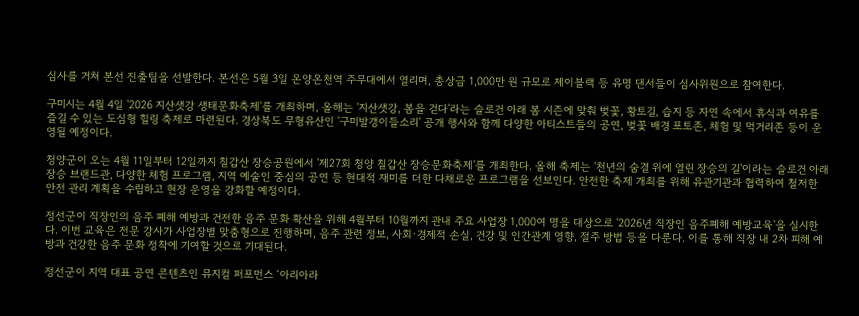심사를 거쳐 본선 진출팀을 선발한다. 본선은 5월 3일 온양온천역 주무대에서 열리며, 총상금 1,000만 원 규모로 제이블랙 등 유명 댄서들이 심사위원으로 참여한다.

구미시는 4월 4일 '2026 지산샛강 생태문화축제'를 개최하며, 올해는 '지산샛강, 봄을 걷다'라는 슬로건 아래 봄 시즌에 맞춰 벚꽃, 황토길, 습지 등 자연 속에서 휴식과 여유를 즐길 수 있는 도심형 힐링 축제로 마련된다. 경상북도 무형유산인 '구미발갱이들소리' 공개 행사와 함께 다양한 아티스트들의 공연, 벚꽃 배경 포토존, 체험 및 먹거리존 등이 운영될 예정이다.

청양군이 오는 4월 11일부터 12일까지 칠갑산 장승공원에서 '제27회 청양 칠갑산 장승문화축제'를 개최한다. 올해 축제는 '천년의 숨결 위에 열린 장승의 길'이라는 슬로건 아래 장승 브랜드관, 다양한 체험 프로그램, 지역 예술인 중심의 공연 등 현대적 재미를 더한 다채로운 프로그램을 선보인다. 안전한 축제 개최를 위해 유관기관과 협력하여 철저한 안전 관리 계획을 수립하고 현장 운영을 강화할 예정이다.

정선군이 직장인의 음주 폐해 예방과 건전한 음주 문화 확산을 위해 4월부터 10월까지 관내 주요 사업장 1,000여 명을 대상으로 '2026년 직장인 음주폐해 예방교육'을 실시한다. 이번 교육은 전문 강사가 사업장별 맞춤형으로 진행하며, 음주 관련 정보, 사회·경제적 손실, 건강 및 인간관계 영향, 절주 방법 등을 다룬다. 이를 통해 직장 내 2차 피해 예방과 건강한 음주 문화 정착에 기여할 것으로 기대된다.

정선군이 지역 대표 공연 콘텐츠인 뮤지컬 퍼포먼스 ‘아리아라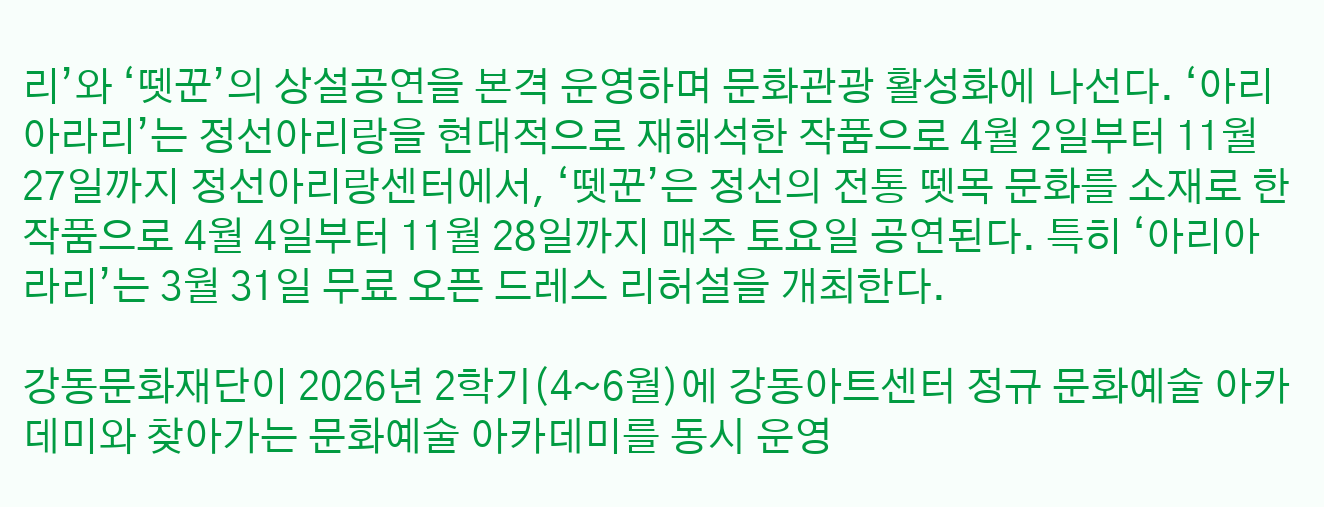리’와 ‘뗏꾼’의 상설공연을 본격 운영하며 문화관광 활성화에 나선다. ‘아리아라리’는 정선아리랑을 현대적으로 재해석한 작품으로 4월 2일부터 11월 27일까지 정선아리랑센터에서, ‘뗏꾼’은 정선의 전통 뗏목 문화를 소재로 한 작품으로 4월 4일부터 11월 28일까지 매주 토요일 공연된다. 특히 ‘아리아라리’는 3월 31일 무료 오픈 드레스 리허설을 개최한다.

강동문화재단이 2026년 2학기(4~6월)에 강동아트센터 정규 문화예술 아카데미와 찾아가는 문화예술 아카데미를 동시 운영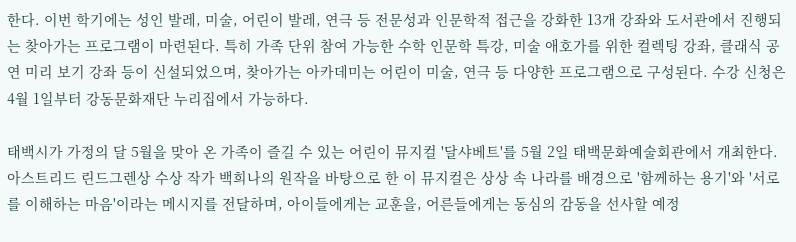한다. 이번 학기에는 성인 발레, 미술, 어린이 발레, 연극 등 전문성과 인문학적 접근을 강화한 13개 강좌와 도서관에서 진행되는 찾아가는 프로그램이 마련된다. 특히 가족 단위 참여 가능한 수학 인문학 특강, 미술 애호가를 위한 컬렉팅 강좌, 클래식 공연 미리 보기 강좌 등이 신설되었으며, 찾아가는 아카데미는 어린이 미술, 연극 등 다양한 프로그램으로 구성된다. 수강 신청은 4월 1일부터 강동문화재단 누리집에서 가능하다.

태백시가 가정의 달 5월을 맞아 온 가족이 즐길 수 있는 어린이 뮤지컬 '달샤베트'를 5월 2일 태백문화예술회관에서 개최한다. 아스트리드 린드그렌상 수상 작가 백희나의 원작을 바탕으로 한 이 뮤지컬은 상상 속 나라를 배경으로 '함께하는 용기'와 '서로를 이해하는 마음'이라는 메시지를 전달하며, 아이들에게는 교훈을, 어른들에게는 동심의 감동을 선사할 예정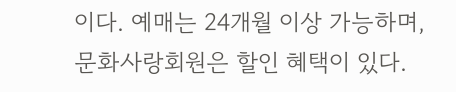이다. 예매는 24개월 이상 가능하며, 문화사랑회원은 할인 혜택이 있다.